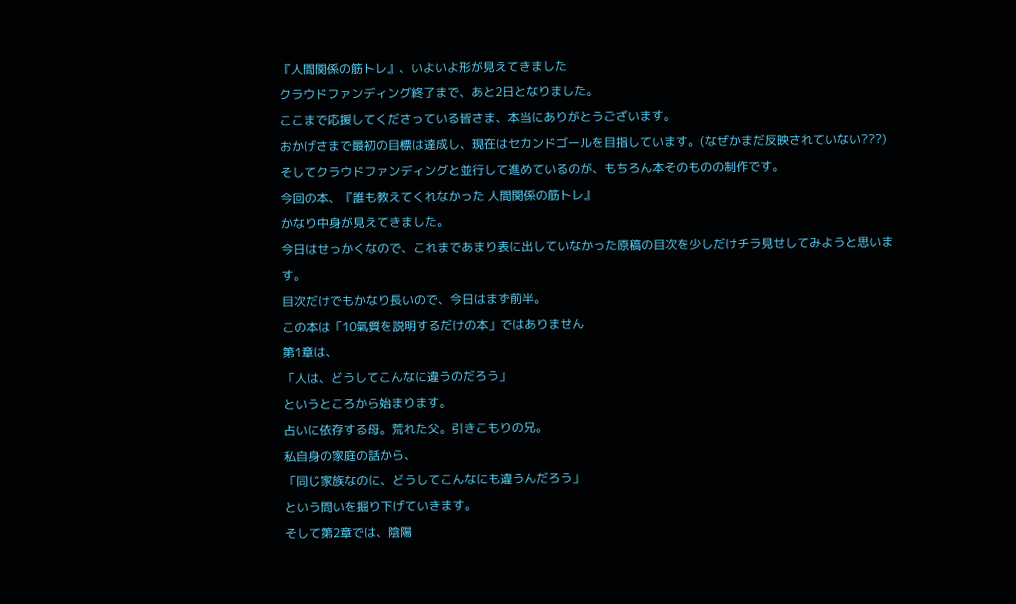『人間関係の筋トレ』、いよいよ形が見えてきました
クラウドファンディング終了まで、あと2日となりました。
ここまで応援してくださっている皆さま、本当にありがとうございます。
おかげさまで最初の目標は達成し、現在はセカンドゴールを目指しています。(なぜかまだ反映されていない???)
そしてクラウドファンディングと並行して進めているのが、もちろん本そのものの制作です。
今回の本、『誰も教えてくれなかった 人間関係の筋トレ』
かなり中身が見えてきました。
今日はせっかくなので、これまであまり表に出していなかった原稿の目次を少しだけチラ見せしてみようと思います。
目次だけでもかなり長いので、今日はまず前半。
この本は「10氣質を説明するだけの本」ではありません
第1章は、
「人は、どうしてこんなに違うのだろう」
というところから始まります。
占いに依存する母。荒れた父。引きこもりの兄。
私自身の家庭の話から、
「同じ家族なのに、どうしてこんなにも違うんだろう」
という問いを掘り下げていきます。
そして第2章では、陰陽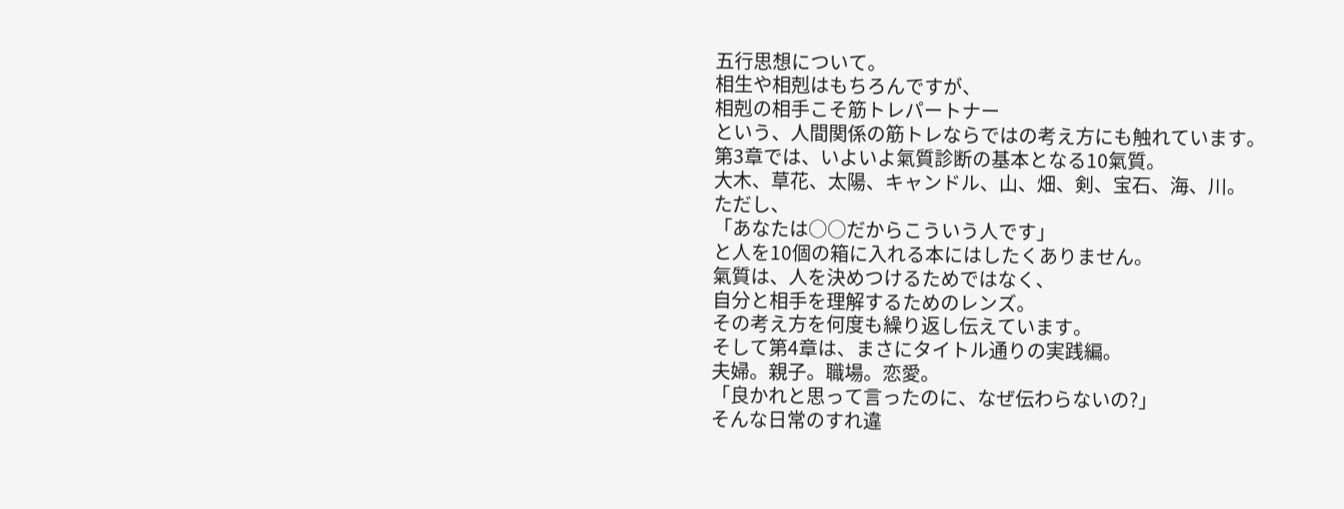五行思想について。
相生や相剋はもちろんですが、
相剋の相手こそ筋トレパートナー
という、人間関係の筋トレならではの考え方にも触れています。
第3章では、いよいよ氣質診断の基本となる10氣質。
大木、草花、太陽、キャンドル、山、畑、剣、宝石、海、川。
ただし、
「あなたは○○だからこういう人です」
と人を10個の箱に入れる本にはしたくありません。
氣質は、人を決めつけるためではなく、
自分と相手を理解するためのレンズ。
その考え方を何度も繰り返し伝えています。
そして第4章は、まさにタイトル通りの実践編。
夫婦。親子。職場。恋愛。
「良かれと思って言ったのに、なぜ伝わらないの?」
そんな日常のすれ違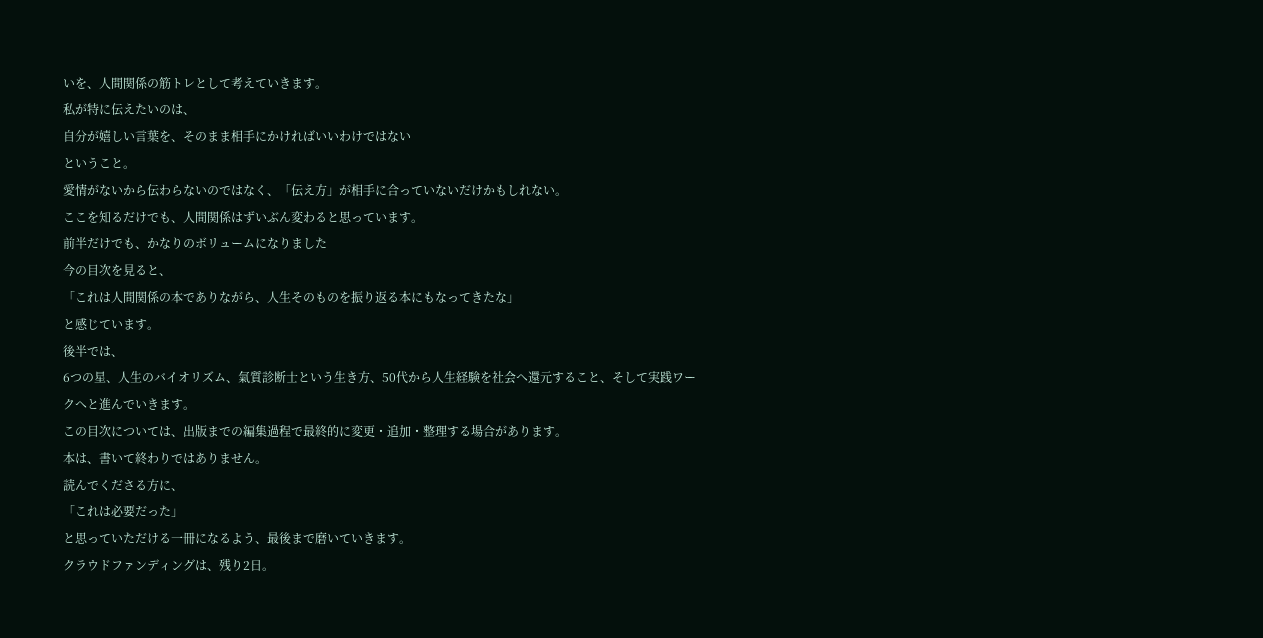いを、人間関係の筋トレとして考えていきます。
私が特に伝えたいのは、
自分が嬉しい言葉を、そのまま相手にかければいいわけではない
ということ。
愛情がないから伝わらないのではなく、「伝え方」が相手に合っていないだけかもしれない。
ここを知るだけでも、人間関係はずいぶん変わると思っています。
前半だけでも、かなりのボリュームになりました
今の目次を見ると、
「これは人間関係の本でありながら、人生そのものを振り返る本にもなってきたな」
と感じています。
後半では、
6つの星、人生のバイオリズム、氣質診断士という生き方、50代から人生経験を社会へ還元すること、そして実践ワークへと進んでいきます。
この目次については、出版までの編集過程で最終的に変更・追加・整理する場合があります。
本は、書いて終わりではありません。
読んでくださる方に、
「これは必要だった」
と思っていただける一冊になるよう、最後まで磨いていきます。
クラウドファンディングは、残り2日。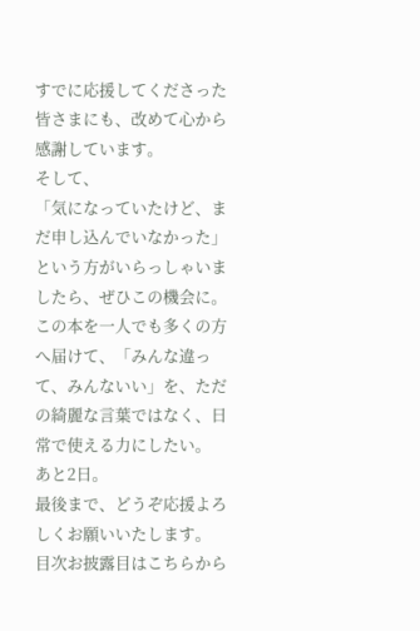すでに応援してくださった皆さまにも、改めて心から感謝しています。
そして、
「気になっていたけど、まだ申し込んでいなかった」
という方がいらっしゃいましたら、ぜひこの機会に。
この本を一人でも多くの方へ届けて、「みんな違って、みんないい」を、ただの綺麗な言葉ではなく、日常で使える力にしたい。
あと2日。
最後まで、どうぞ応援よろしくお願いいたします。
目次お披露目はこちらから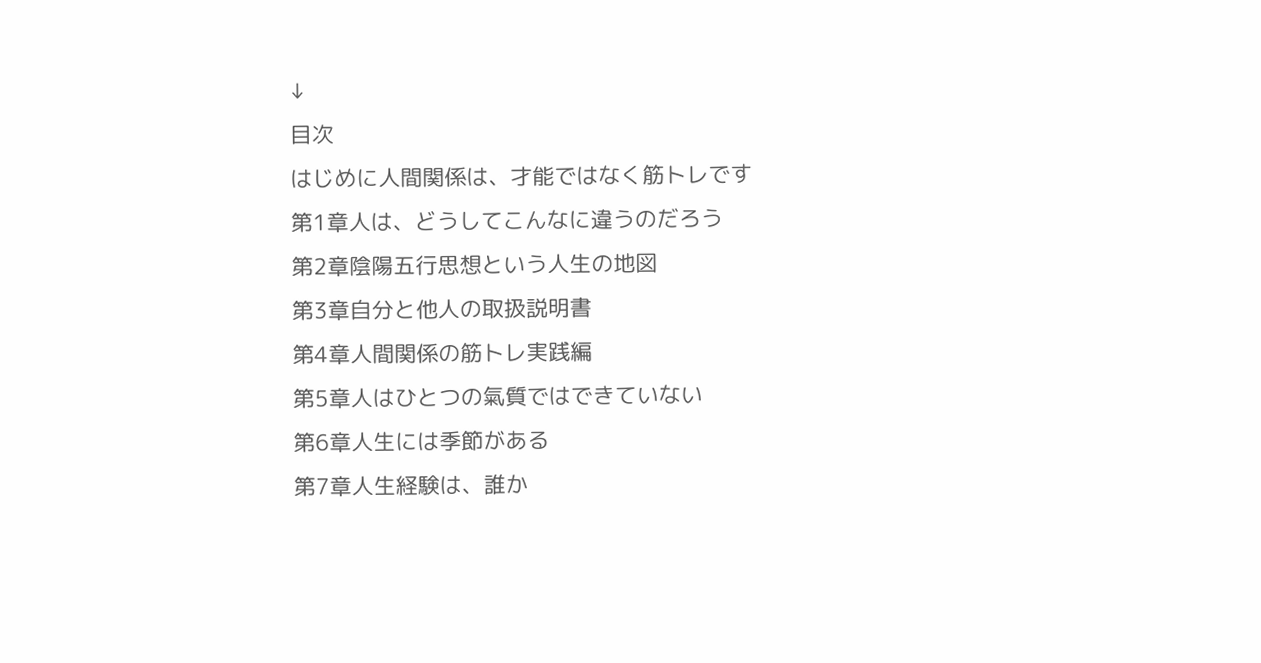↓
目次
はじめに人間関係は、才能ではなく筋トレです
第1章人は、どうしてこんなに違うのだろう
第2章陰陽五行思想という人生の地図
第3章自分と他人の取扱説明書
第4章人間関係の筋トレ実践編
第5章人はひとつの氣質ではできていない
第6章人生には季節がある
第7章人生経験は、誰か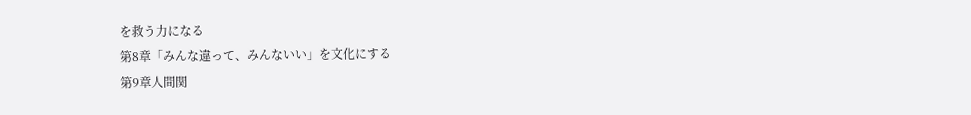を救う力になる
第8章「みんな違って、みんないい」を文化にする
第9章人間関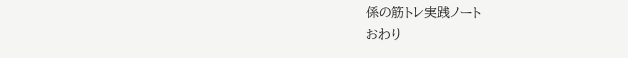係の筋トレ実践ノート
おわり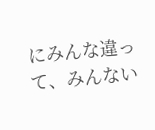にみんな違って、みんない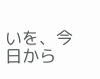いを、今日から